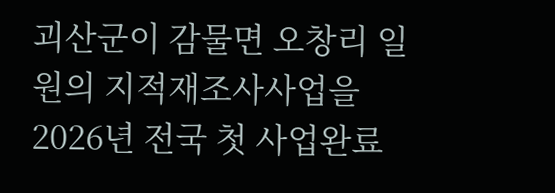괴산군이 감물면 오창리 일원의 지적재조사사업을 2026년 전국 첫 사업완료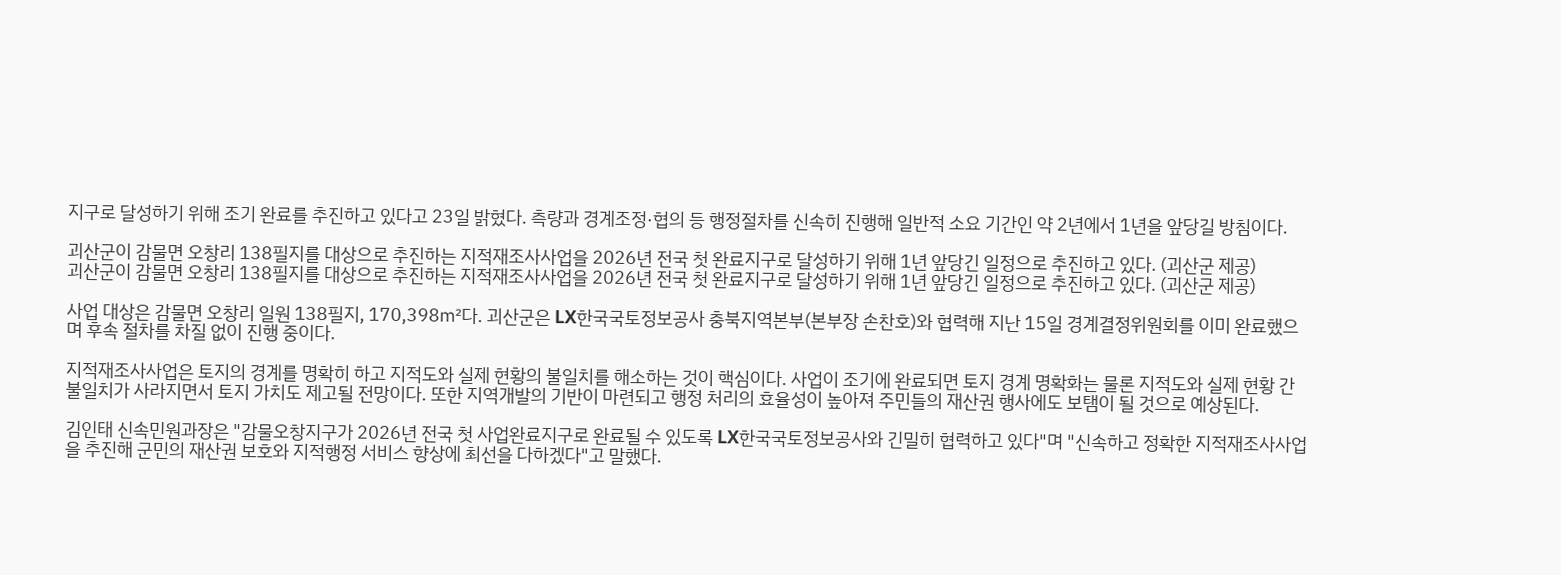지구로 달성하기 위해 조기 완료를 추진하고 있다고 23일 밝혔다. 측량과 경계조정·협의 등 행정절차를 신속히 진행해 일반적 소요 기간인 약 2년에서 1년을 앞당길 방침이다.

괴산군이 감물면 오창리 138필지를 대상으로 추진하는 지적재조사사업을 2026년 전국 첫 완료지구로 달성하기 위해 1년 앞당긴 일정으로 추진하고 있다. (괴산군 제공)
괴산군이 감물면 오창리 138필지를 대상으로 추진하는 지적재조사사업을 2026년 전국 첫 완료지구로 달성하기 위해 1년 앞당긴 일정으로 추진하고 있다. (괴산군 제공)

사업 대상은 감물면 오창리 일원 138필지, 170,398㎡다. 괴산군은 LX한국국토정보공사 충북지역본부(본부장 손찬호)와 협력해 지난 15일 경계결정위원회를 이미 완료했으며 후속 절차를 차질 없이 진행 중이다.

지적재조사사업은 토지의 경계를 명확히 하고 지적도와 실제 현황의 불일치를 해소하는 것이 핵심이다. 사업이 조기에 완료되면 토지 경계 명확화는 물론 지적도와 실제 현황 간 불일치가 사라지면서 토지 가치도 제고될 전망이다. 또한 지역개발의 기반이 마련되고 행정 처리의 효율성이 높아져 주민들의 재산권 행사에도 보탬이 될 것으로 예상된다.

김인태 신속민원과장은 "감물오창지구가 2026년 전국 첫 사업완료지구로 완료될 수 있도록 LX한국국토정보공사와 긴밀히 협력하고 있다"며 "신속하고 정확한 지적재조사사업을 추진해 군민의 재산권 보호와 지적행정 서비스 향상에 최선을 다하겠다"고 말했다.